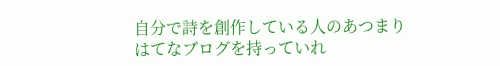自分で詩を創作している人のあつまり
はてなブログを持っていれ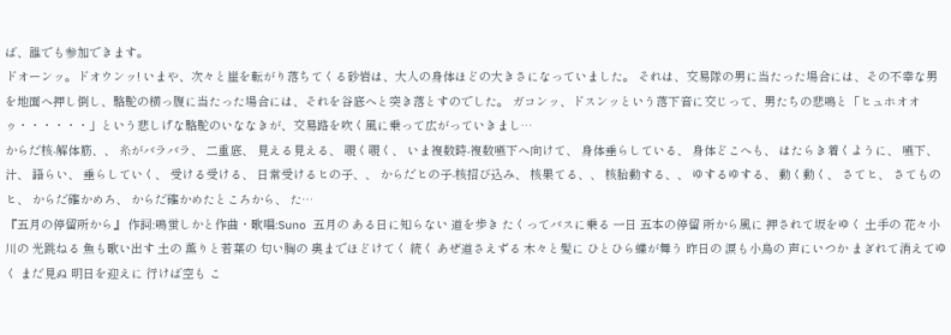ば、誰でも参加できます。
ドオーンッ。ドオウンッ! いまや、次々と崖を転がり落ちてくる砂岩は、大人の身体ほどの大きさになっていました。 それは、交易隊の男に当たった場合には、その不幸な男を地面へ押し倒し、駱駝の横っ腹に当たった場合には、それを谷底へと突き落とすのでした。 ガコンッ、ドスンッという落下音に交じって、男たちの悲鳴と「ヒュホオオゥ・・・・・・」という悲しげな駱駝のいななきが、交易路を吹く風に乗って広がっていきまし…
からだ核‐解体筋、、 糸がバラバラ、 二重底、 見える見える、 覗く覗く、 いま複数時‐複数嚥下へ向けて、 身体垂らしている、 身体どこへも、 はたらき着くように、 嚥下、汁、 語らい、 垂らしていく、 受ける受ける、 日常受けるヒの子、、 からだヒの子‐核招び込み、 核果てる、、 核胎動する、、 ゆするゆする、 動く動く、 さてヒ、 さてものヒ、 からだ確かめろ、 からだ確かめたところから、 た…
『五月の停留所から』 作詞:鳴蛍しかと作曲・歌唱:Suno 五月の ある日に知らない 道を歩き たくってバスに乗る 一日 五本の停留 所から風に 押されて坂をゆく 土手の 花々小川の 光跳ねる 魚も歌い出す 土の 薫りと若葉の 匂い胸の 奥までほどけてく 続く あぜ道さえずる 木々と髪に ひとひら蝶が舞う 昨日の 涙も小鳥の 声にいつか まぎれて消えてゆく まだ見ぬ 明日を迎えに 行けば空も こ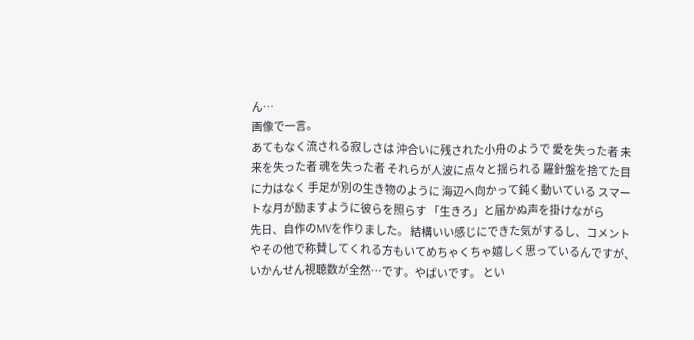ん…
画像で一言。
あてもなく流される寂しさは 沖合いに残された小舟のようで 愛を失った者 未来を失った者 魂を失った者 それらが人波に点々と揺られる 羅針盤を捨てた目に力はなく 手足が別の生き物のように 海辺へ向かって鈍く動いている スマートな月が励ますように彼らを照らす 「生きろ」と届かぬ声を掛けながら
先日、自作のMVを作りました。 結構いい感じにできた気がするし、コメントやその他で称賛してくれる方もいてめちゃくちゃ嬉しく思っているんですが、いかんせん視聴数が全然…です。やばいです。 とい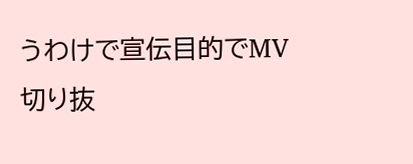うわけで宣伝目的でMV切り抜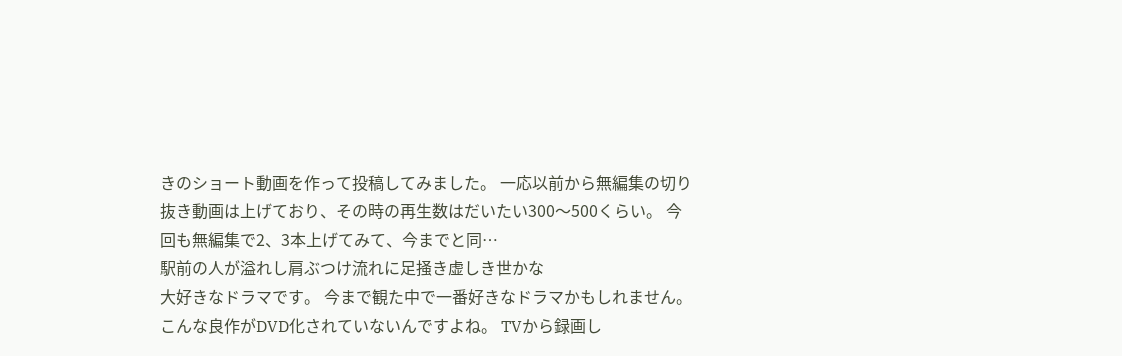きのショート動画を作って投稿してみました。 一応以前から無編集の切り抜き動画は上げており、その時の再生数はだいたい300〜500くらい。 今回も無編集で2、3本上げてみて、今までと同…
駅前の人が溢れし肩ぶつけ流れに足掻き虚しき世かな
大好きなドラマです。 今まで観た中で一番好きなドラマかもしれません。 こんな良作がDVD化されていないんですよね。 TVから録画し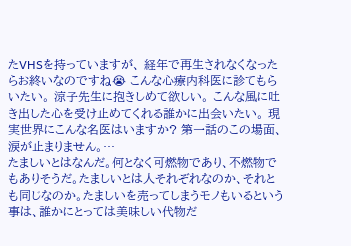たVHSを持っていますが、 経年で再生されなくなったらお終いなのですね😭 こんな心療内科医に診てもらいたい。 涼子先生に抱きしめて欲しい。 こんな風に吐き出した心を受け止めてくれる誰かに出会いたい。 現実世界にこんな名医はいますか? 第一話のこの場面、涙が止まりません。…
たましいとはなんだ。何となく可燃物であり、不燃物でもありそうだ。たましいとは人それぞれなのか、それとも同じなのか。たましいを売ってしまうモノもいるという事は、誰かにとっては美味しい代物だ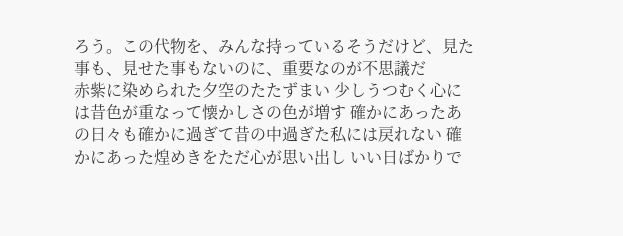ろう。この代物を、みんな持っているそうだけど、見た事も、見せた事もないのに、重要なのが不思議だ
赤紫に染められた夕空のたたずまい 少しうつむく心には昔色が重なって懐かしさの色が増す 確かにあったあの日々も確かに過ぎて昔の中過ぎた私には戻れない 確かにあった煌めきをただ心が思い出し いい日ばかりで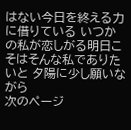はない今日を終える力に借りている いつかの私が恋しがる明日こそはそんな私でありたいと 夕陽に少し願いながら
次のページ